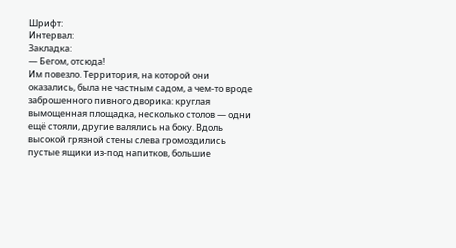Шрифт:
Интервал:
Закладка:
— Бегом, отсюда!
Им повезло. Территория, на которой они оказались, была не частным садом, а чем-то вроде заброшенного пивного дворика: круглая вымощенная площадка, несколько столов — одни ещё стояли, другие валялись на боку. Вдоль высокой грязной стены слева громоздились пустые ящики из-под напитков, большие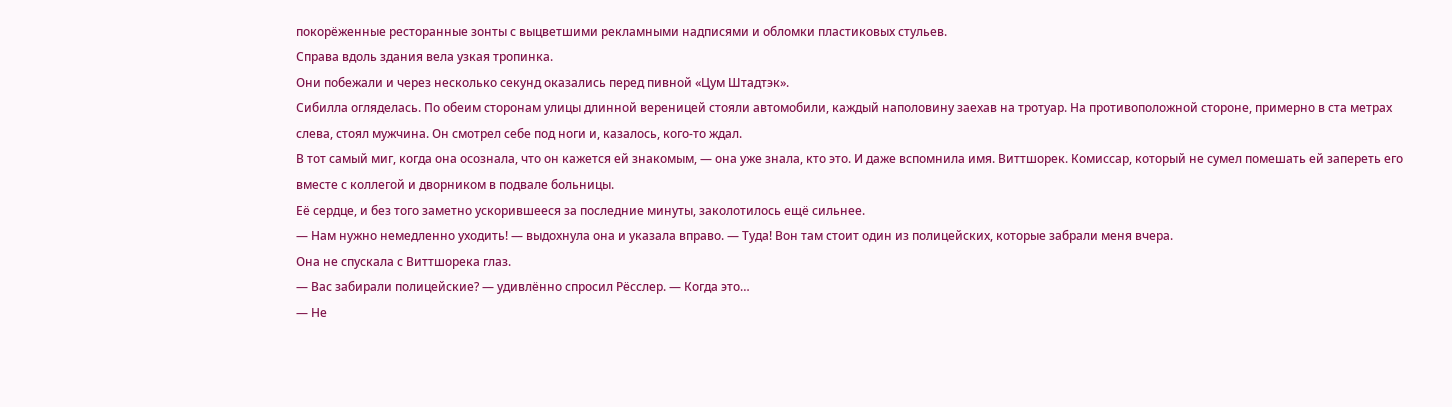покорёженные ресторанные зонты с выцветшими рекламными надписями и обломки пластиковых стульев.
Справа вдоль здания вела узкая тропинка.
Они побежали и через несколько секунд оказались перед пивной «Цум Штадтэк».
Сибилла огляделась. По обеим сторонам улицы длинной вереницей стояли автомобили, каждый наполовину заехав на тротуар. На противоположной стороне, примерно в ста метрах слева, стоял мужчина. Он смотрел себе под ноги и, казалось, кого-то ждал.
В тот самый миг, когда она осознала, что он кажется ей знакомым, — она уже знала, кто это. И даже вспомнила имя. Виттшорек. Комиссар, который не сумел помешать ей запереть его вместе с коллегой и дворником в подвале больницы.
Её сердце, и без того заметно ускорившееся за последние минуты, заколотилось ещё сильнее.
— Нам нужно немедленно уходить! — выдохнула она и указала вправо. — Туда! Вон там стоит один из полицейских, которые забрали меня вчера.
Она не спускала с Виттшорека глаз.
— Вас забирали полицейские? — удивлённо спросил Рёсслер. — Когда это…
— Не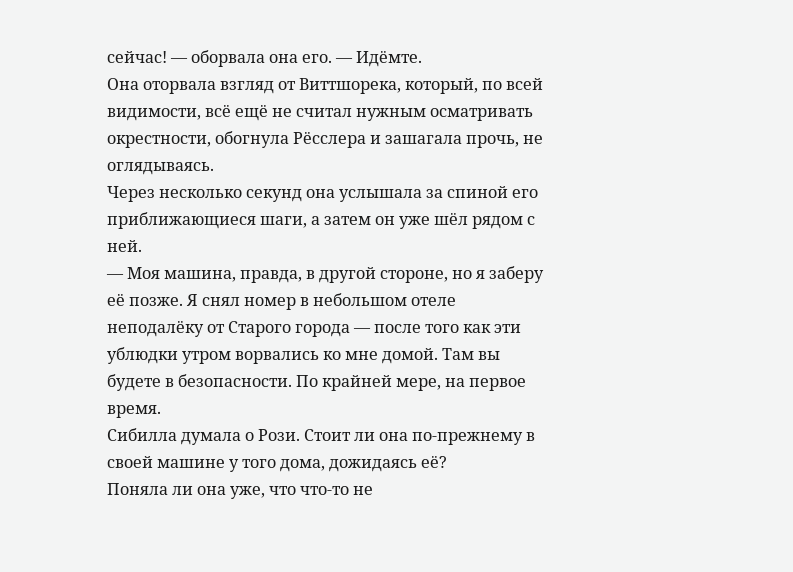сейчас! — оборвала она его. — Идёмте.
Она оторвала взгляд от Виттшорека, который, по всей видимости, всё ещё не считал нужным осматривать окрестности, обогнула Рёсслера и зашагала прочь, не оглядываясь.
Через несколько секунд она услышала за спиной его приближающиеся шаги, а затем он уже шёл рядом с ней.
— Моя машина, правда, в другой стороне, но я заберу её позже. Я снял номер в небольшом отеле неподалёку от Старого города — после того как эти ублюдки утром ворвались ко мне домой. Там вы будете в безопасности. По крайней мере, на первое время.
Сибилла думала о Рози. Стоит ли она по-прежнему в своей машине у того дома, дожидаясь её?
Поняла ли она уже, что что-то не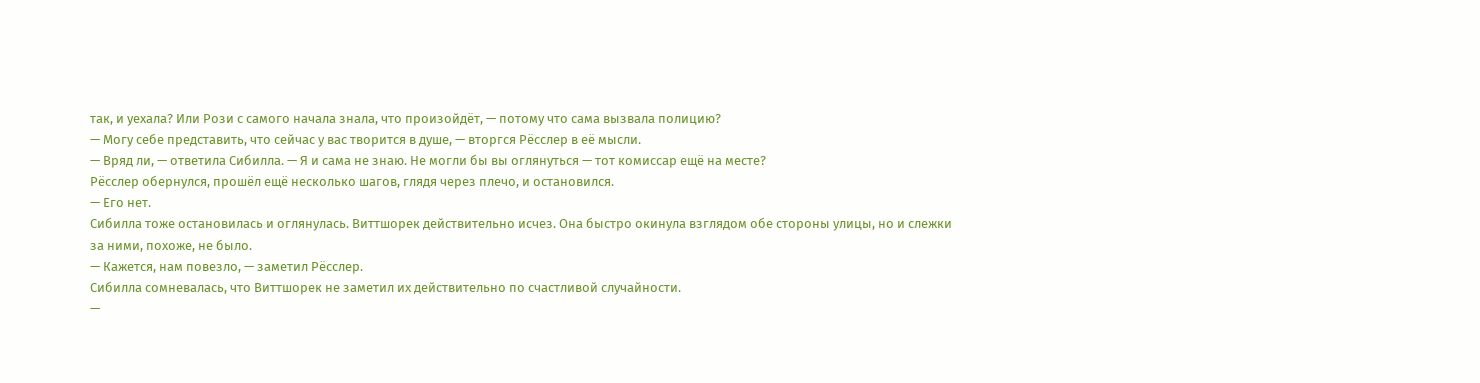так, и уехала? Или Рози с самого начала знала, что произойдёт, — потому что сама вызвала полицию?
— Могу себе представить, что сейчас у вас творится в душе, — вторгся Рёсслер в её мысли.
— Вряд ли, — ответила Сибилла. — Я и сама не знаю. Не могли бы вы оглянуться — тот комиссар ещё на месте?
Рёсслер обернулся, прошёл ещё несколько шагов, глядя через плечо, и остановился.
— Его нет.
Сибилла тоже остановилась и оглянулась. Виттшорек действительно исчез. Она быстро окинула взглядом обе стороны улицы, но и слежки за ними, похоже, не было.
— Кажется, нам повезло, — заметил Рёсслер.
Сибилла сомневалась, что Виттшорек не заметил их действительно по счастливой случайности.
—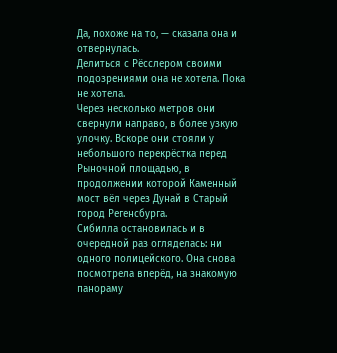Да, похоже на то, — сказала она и отвернулась.
Делиться с Рёсслером своими подозрениями она не хотела. Пока не хотела.
Через несколько метров они свернули направо, в более узкую улочку. Вскоре они стояли у небольшого перекрёстка перед Рыночной площадью, в продолжении которой Каменный мост вёл через Дунай в Старый город Регенсбурга.
Сибилла остановилась и в очередной раз огляделась: ни одного полицейского. Она снова посмотрела вперёд, на знакомую панораму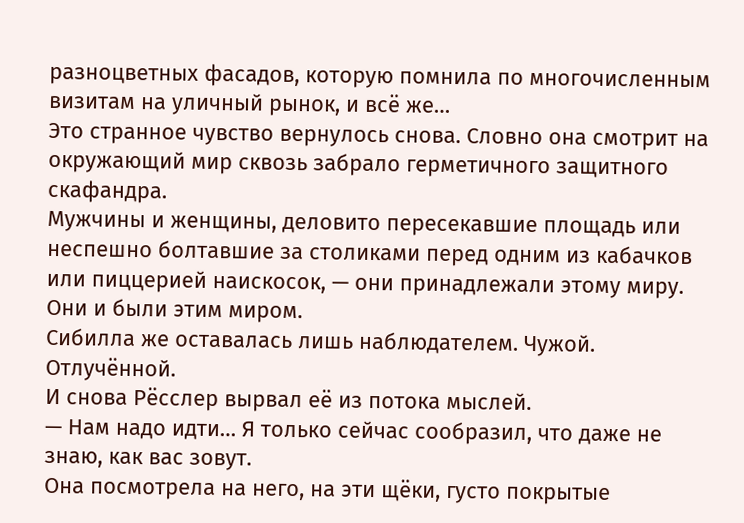разноцветных фасадов, которую помнила по многочисленным визитам на уличный рынок, и всё же…
Это странное чувство вернулось снова. Словно она смотрит на окружающий мир сквозь забрало герметичного защитного скафандра.
Мужчины и женщины, деловито пересекавшие площадь или неспешно болтавшие за столиками перед одним из кабачков или пиццерией наискосок, — они принадлежали этому миру. Они и были этим миром.
Сибилла же оставалась лишь наблюдателем. Чужой. Отлучённой.
И снова Рёсслер вырвал её из потока мыслей.
— Нам надо идти… Я только сейчас сообразил, что даже не знаю, как вас зовут.
Она посмотрела на него, на эти щёки, густо покрытые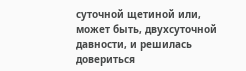суточной щетиной или, может быть, двухсуточной давности, и решилась довериться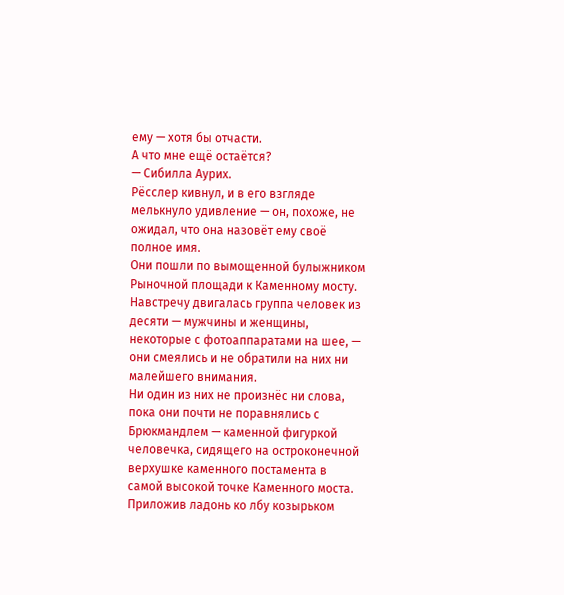ему — хотя бы отчасти.
А что мне ещё остаётся?
— Сибилла Аурих.
Рёсслер кивнул, и в его взгляде мелькнуло удивление — он, похоже, не ожидал, что она назовёт ему своё полное имя.
Они пошли по вымощенной булыжником Рыночной площади к Каменному мосту. Навстречу двигалась группа человек из десяти — мужчины и женщины, некоторые с фотоаппаратами на шее, — они смеялись и не обратили на них ни малейшего внимания.
Ни один из них не произнёс ни слова, пока они почти не поравнялись с Брюкмандлем — каменной фигуркой человечка, сидящего на остроконечной верхушке каменного постамента в самой высокой точке Каменного моста. Приложив ладонь ко лбу козырьком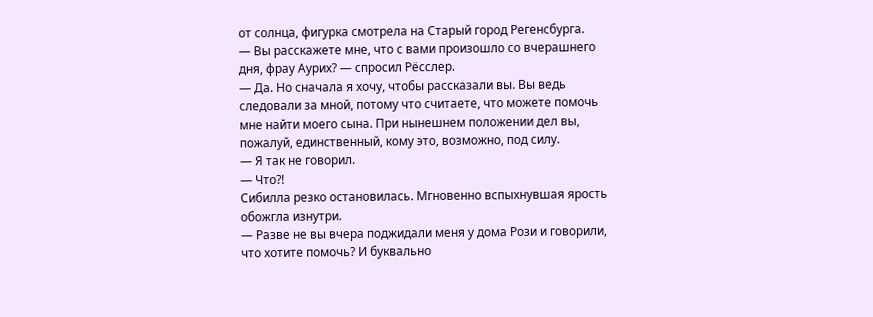от солнца, фигурка смотрела на Старый город Регенсбурга.
— Вы расскажете мне, что с вами произошло со вчерашнего дня, фрау Аурих? — спросил Рёсслер.
— Да. Но сначала я хочу, чтобы рассказали вы. Вы ведь следовали за мной, потому что считаете, что можете помочь мне найти моего сына. При нынешнем положении дел вы, пожалуй, единственный, кому это, возможно, под силу.
— Я так не говорил.
— Что?!
Сибилла резко остановилась. Мгновенно вспыхнувшая ярость обожгла изнутри.
— Разве не вы вчера поджидали меня у дома Рози и говорили, что хотите помочь? И буквально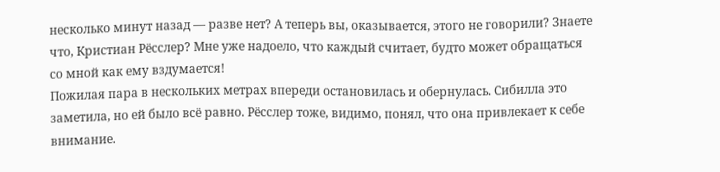несколько минут назад — разве нет? А теперь вы, оказывается, этого не говорили? Знаете что, Кристиан Рёсслер? Мне уже надоело, что каждый считает, будто может обращаться со мной как ему вздумается!
Пожилая пара в нескольких метрах впереди остановилась и обернулась. Сибилла это заметила, но ей было всё равно. Рёсслер тоже, видимо, понял, что она привлекает к себе внимание.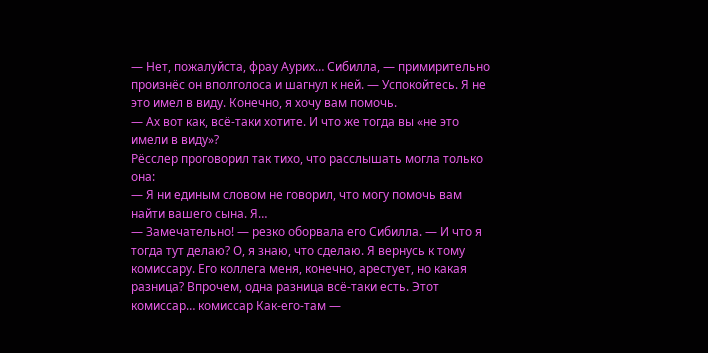— Нет, пожалуйста, фрау Аурих… Сибилла, — примирительно произнёс он вполголоса и шагнул к ней. — Успокойтесь. Я не это имел в виду. Конечно, я хочу вам помочь.
— Ах вот как, всё-таки хотите. И что же тогда вы «не это имели в виду»?
Рёсслер проговорил так тихо, что расслышать могла только она:
— Я ни единым словом не говорил, что могу помочь вам найти вашего сына. Я…
— Замечательно! — резко оборвала его Сибилла. — И что я тогда тут делаю? О, я знаю, что сделаю. Я вернусь к тому комиссару. Его коллега меня, конечно, арестует, но какая разница? Впрочем, одна разница всё-таки есть. Этот комиссар… комиссар Как-его-там —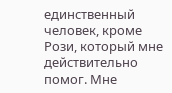единственный человек, кроме Рози, который мне действительно помог. Мне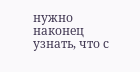нужно наконец узнать, что с